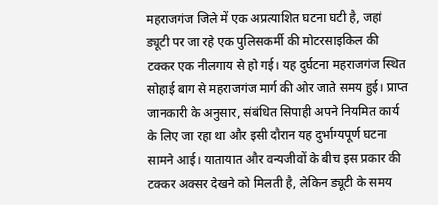महराजगंज जिले में एक अप्रत्याशित घटना घटी है, जहां ड्यूटी पर जा रहे एक पुलिसकर्मी की मोटरसाइकिल की टक्कर एक नीलगाय से हो गई। यह दुर्घटना महराजगंज स्थित सोहाई बाग से महराजगंज मार्ग की ओर जाते समय हुई। प्राप्त जानकारी के अनुसार, संबंधित सिपाही अपने नियमित कार्य के लिए जा रहा था और इसी दौरान यह दुर्भाग्यपूर्ण घटना सामने आई। यातायात और वन्यजीवों के बीच इस प्रकार की टक्कर अक्सर देखने को मिलती है, लेकिन ड्यूटी के समय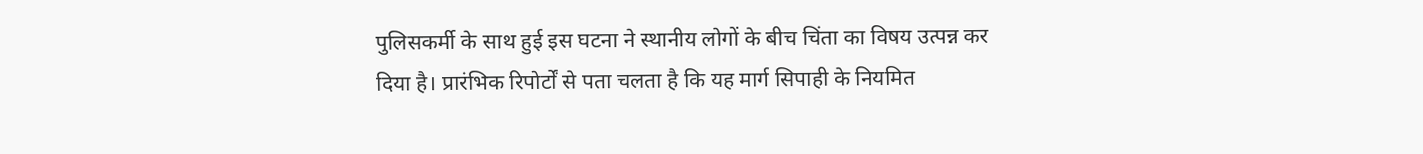पुलिसकर्मी के साथ हुई इस घटना ने स्थानीय लोगों के बीच चिंता का विषय उत्पन्न कर दिया है। प्रारंभिक रिपोर्टों से पता चलता है कि यह मार्ग सिपाही के नियमित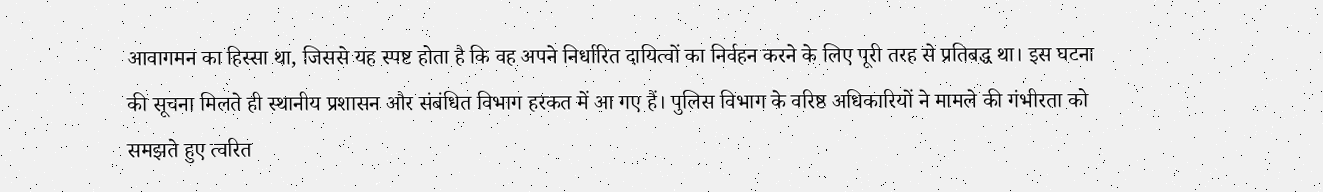आवागमन का हिस्सा था, जिससे यह स्पष्ट होता है कि वह अपने निर्धारित दायित्वों का निर्वहन करने के लिए पूरी तरह से प्रतिबद्ध था। इस घटना की सूचना मिलते ही स्थानीय प्रशासन और संबंधित विभाग हरकत में आ गए हैं। पुलिस विभाग के वरिष्ठ अधिकारियों ने मामले की गंभीरता को समझते हुए त्वरित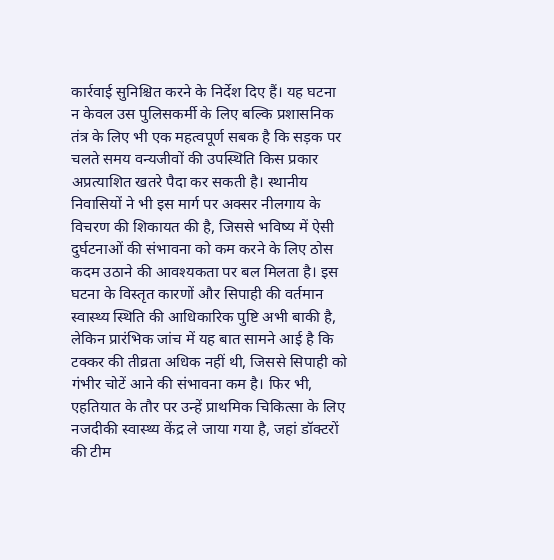कार्रवाई सुनिश्चित करने के निर्देश दिए हैं। यह घटना न केवल उस पुलिसकर्मी के लिए बल्कि प्रशासनिक तंत्र के लिए भी एक महत्वपूर्ण सबक है कि सड़क पर चलते समय वन्यजीवों की उपस्थिति किस प्रकार अप्रत्याशित खतरे पैदा कर सकती है। स्थानीय निवासियों ने भी इस मार्ग पर अक्सर नीलगाय के विचरण की शिकायत की है, जिससे भविष्य में ऐसी दुर्घटनाओं की संभावना को कम करने के लिए ठोस कदम उठाने की आवश्यकता पर बल मिलता है। इस घटना के विस्तृत कारणों और सिपाही की वर्तमान स्वास्थ्य स्थिति की आधिकारिक पुष्टि अभी बाकी है, लेकिन प्रारंभिक जांच में यह बात सामने आई है कि टक्कर की तीव्रता अधिक नहीं थी, जिससे सिपाही को गंभीर चोटें आने की संभावना कम है। फिर भी, एहतियात के तौर पर उन्हें प्राथमिक चिकित्सा के लिए नजदीकी स्वास्थ्य केंद्र ले जाया गया है, जहां डॉक्टरों की टीम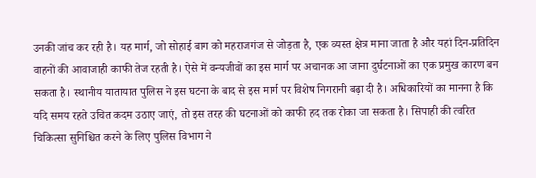उनकी जांच कर रही है। यह मार्ग, जो सोहाई बाग को महराजगंज से जोड़ता है, एक व्यस्त क्षेत्र माना जाता है और यहां दिन-प्रतिदिन वाहनों की आवाजाही काफी तेज रहती है। ऐसे में वन्यजीवों का इस मार्ग पर अचानक आ जाना दुर्घटनाओं का एक प्रमुख कारण बन सकता है। स्थानीय यातायात पुलिस ने इस घटना के बाद से इस मार्ग पर विशेष निगरानी बढ़ा दी है। अधिकारियों का मानना है कि यदि समय रहते उचित कदम उठाए जाएं, तो इस तरह की घटनाओं को काफी हद तक रोका जा सकता है। सिपाही की त्वरित चिकित्सा सुनिश्चित करने के लिए पुलिस विभाग ने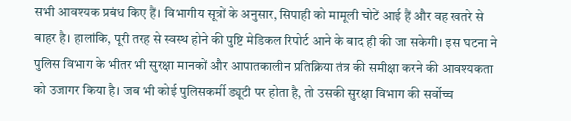सभी आवश्यक प्रबंध किए हैं। विभागीय सूत्रों के अनुसार, सिपाही को मामूली चोटें आई हैं और वह खतरे से बाहर है। हालांकि, पूरी तरह से स्वस्थ होने की पुष्टि मेडिकल रिपोर्ट आने के बाद ही की जा सकेगी। इस घटना ने पुलिस विभाग के भीतर भी सुरक्षा मानकों और आपातकालीन प्रतिक्रिया तंत्र की समीक्षा करने की आवश्यकता को उजागर किया है। जब भी कोई पुलिसकर्मी ड्यूटी पर होता है, तो उसकी सुरक्षा विभाग की सर्वोच्च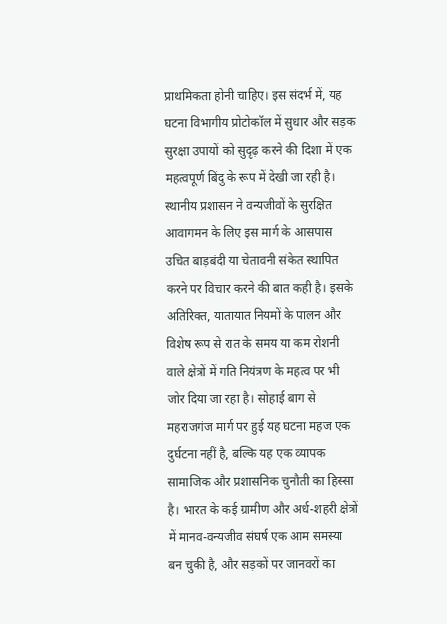प्राथमिकता होनी चाहिए। इस संदर्भ में, यह घटना विभागीय प्रोटोकॉल में सुधार और सड़क सुरक्षा उपायों को सुदृढ़ करने की दिशा में एक महत्वपूर्ण बिंदु के रूप में देखी जा रही है। स्थानीय प्रशासन ने वन्यजीवों के सुरक्षित आवागमन के लिए इस मार्ग के आसपास उचित बाड़बंदी या चेतावनी संकेत स्थापित करने पर विचार करने की बात कही है। इसके अतिरिक्त, यातायात नियमों के पालन और विशेष रूप से रात के समय या कम रोशनी वाले क्षेत्रों में गति नियंत्रण के महत्व पर भी जोर दिया जा रहा है। सोहाई बाग से महराजगंज मार्ग पर हुई यह घटना महज एक दुर्घटना नहीं है, बल्कि यह एक व्यापक सामाजिक और प्रशासनिक चुनौती का हिस्सा है। भारत के कई ग्रामीण और अर्ध-शहरी क्षेत्रों में मानव-वन्यजीव संघर्ष एक आम समस्या बन चुकी है, और सड़कों पर जानवरों का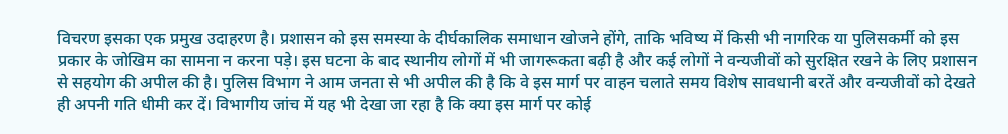विचरण इसका एक प्रमुख उदाहरण है। प्रशासन को इस समस्या के दीर्घकालिक समाधान खोजने होंगे, ताकि भविष्य में किसी भी नागरिक या पुलिसकर्मी को इस प्रकार के जोखिम का सामना न करना पड़े। इस घटना के बाद स्थानीय लोगों में भी जागरूकता बढ़ी है और कई लोगों ने वन्यजीवों को सुरक्षित रखने के लिए प्रशासन से सहयोग की अपील की है। पुलिस विभाग ने आम जनता से भी अपील की है कि वे इस मार्ग पर वाहन चलाते समय विशेष सावधानी बरतें और वन्यजीवों को देखते ही अपनी गति धीमी कर दें। विभागीय जांच में यह भी देखा जा रहा है कि क्या इस मार्ग पर कोई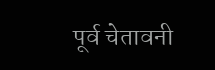पूर्व चेतावनी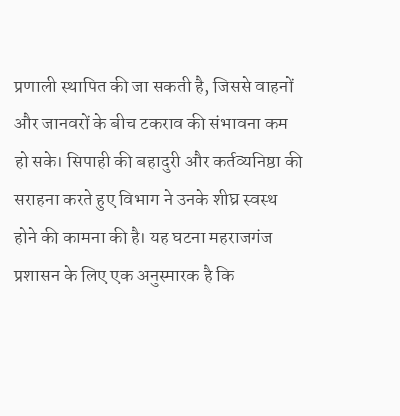प्रणाली स्थापित की जा सकती है, जिससे वाहनों और जानवरों के बीच टकराव की संभावना कम हो सके। सिपाही की बहादुरी और कर्तव्यनिष्ठा की सराहना करते हुए विभाग ने उनके शीघ्र स्वस्थ होने की कामना की है। यह घटना महराजगंज प्रशासन के लिए एक अनुस्मारक है कि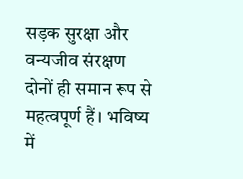सड़क सुरक्षा और वन्यजीव संरक्षण दोनों ही समान रूप से महत्वपूर्ण हैं। भविष्य में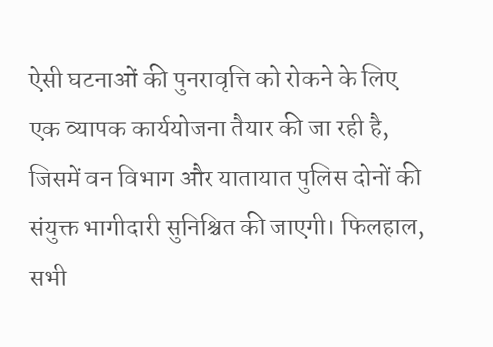ऐसी घटनाओं की पुनरावृत्ति को रोकने के लिए एक व्यापक कार्ययोजना तैयार की जा रही है, जिसमें वन विभाग और यातायात पुलिस दोनों की संयुक्त भागीदारी सुनिश्चित की जाएगी। फिलहाल, सभी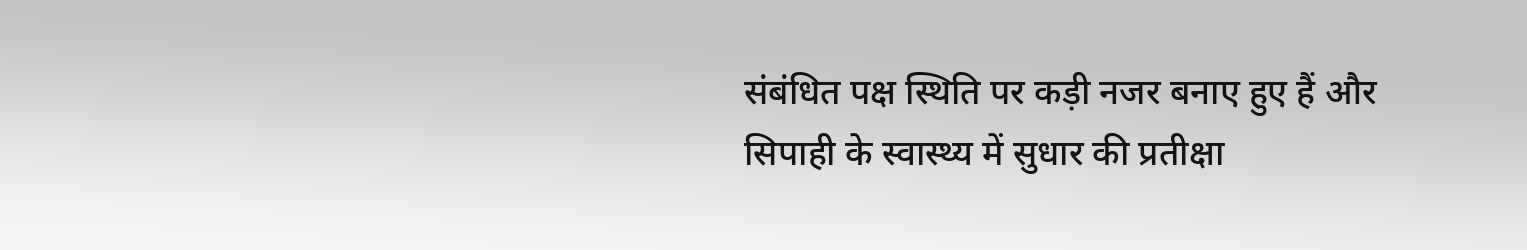संबंधित पक्ष स्थिति पर कड़ी नजर बनाए हुए हैं और सिपाही के स्वास्थ्य में सुधार की प्रतीक्षा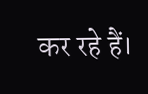कर रहे हैं।